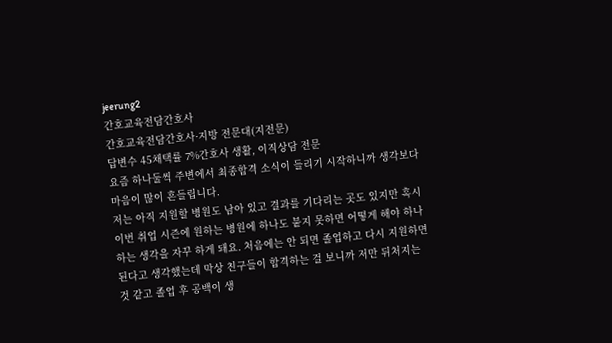jeerung2
간호교육전담간호사
간호교육전담간호사·지방 전문대(지전문)
답변수 45채택률 7%간호사 생활, 이직상담 전문
요즘 하나둘씩 주변에서 최종합격 소식이 들리기 시작하니까 생각보다 마음이 많이 흔들립니다.
저는 아직 지원할 병원도 남아 있고 결과를 기다리는 곳도 있지만 혹시 이번 취업 시즌에 원하는 병원에 하나도 붙지 못하면 어떻게 해야 하나 하는 생각을 자꾸 하게 돼요. 처음에는 안 되면 졸업하고 다시 지원하면 된다고 생각했는데 막상 친구들이 합격하는 걸 보니까 저만 뒤처지는 것 같고 졸업 후 공백이 생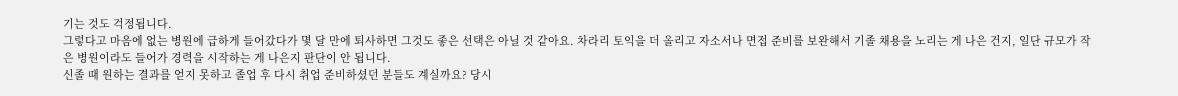기는 것도 걱정됩니다.
그렇다고 마음에 없는 병원에 급하게 들어갔다가 몇 달 만에 퇴사하면 그것도 좋은 선택은 아닐 것 같아요. 차라리 토익을 더 올리고 자소서나 면접 준비를 보완해서 기졸 채용을 노리는 게 나은 건지, 일단 규모가 작은 병원이라도 들어가 경력을 시작하는 게 나은지 판단이 안 됩니다.
신졸 때 원하는 결과를 얻지 못하고 졸업 후 다시 취업 준비하셨던 분들도 계실까요? 당시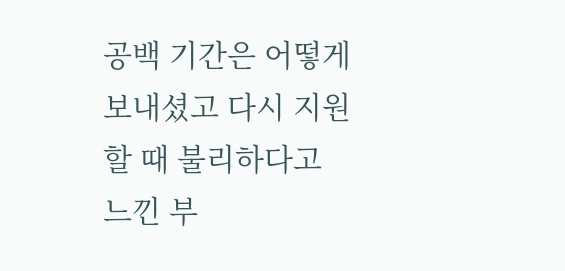공백 기간은 어떻게 보내셨고 다시 지원할 때 불리하다고 느낀 부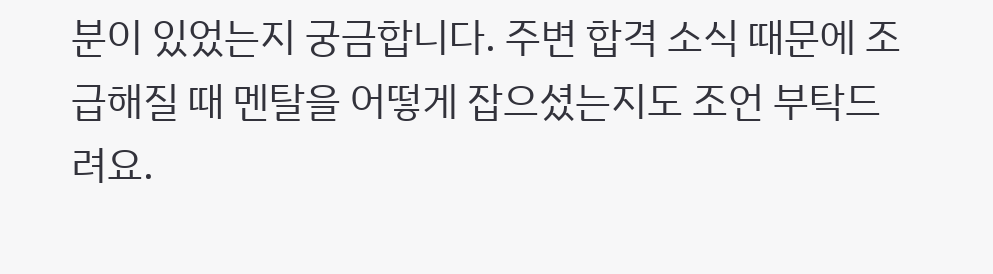분이 있었는지 궁금합니다. 주변 합격 소식 때문에 조급해질 때 멘탈을 어떻게 잡으셨는지도 조언 부탁드려요.